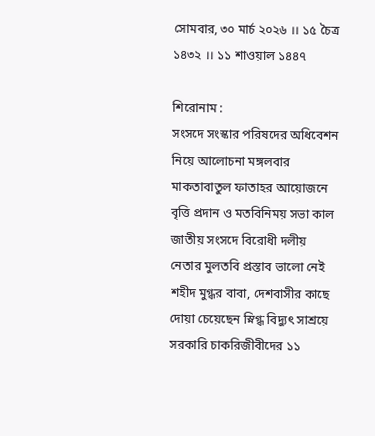সোমবার, ৩০ মার্চ ২০২৬ ।। ১৫ চৈত্র ১৪৩২ ।। ১১ শাওয়াল ১৪৪৭

শিরোনাম :
সংসদে সংস্কার পরিষদের অধিবেশন নিয়ে আলোচনা মঙ্গলবার মাকতাবাতুল ফাতাহর আয়োজনে বৃত্তি প্রদান ও মতবিনিময় সভা কাল জাতীয় সংসদে বিরোধী দলীয় নেতার মুলতবি প্রস্তাব ভালো নেই শহীদ মুগ্ধর বাবা, দেশবাসীর কাছে দোয়া চেয়েছেন স্নিগ্ধ বিদ্যুৎ সাশ্রয়ে সরকারি চাকরিজীবীদের ১১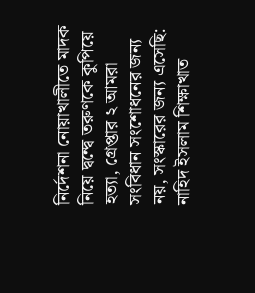নির্দেশনা নোয়াখালীতে মাদক নিয়ে দ্বন্দ্বে তরুণকে কুপিয়ে হত্যা, গ্রেপ্তার ২ আমরা সংবিধান সংশোধনের জন্য নয়, সংস্কারের জন্য এসেছি: নাহিদ ইসলাম শিক্ষাখাত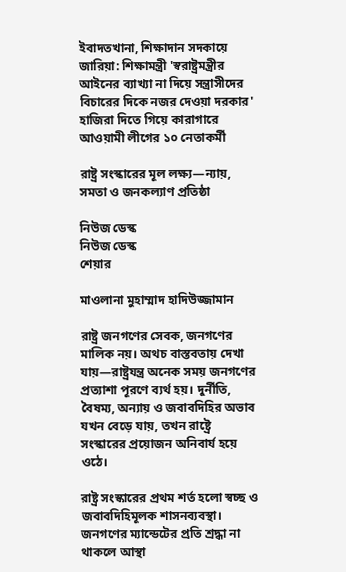ইবাদতখানা, শিক্ষাদান সদকায়ে জারিয়া: শিক্ষামন্ত্রী 'স্বরাষ্ট্রমন্ত্রীর আইনের ব্যাখ্যা না দিয়ে সন্ত্রাসীদের বিচারের দিকে নজর দেওয়া দরকার' হাজিরা দিতে গিয়ে কারাগারে আওয়ামী লীগের ১০ নেতাকর্মী

রাষ্ট্র সংস্কারের মূল লক্ষ্য—ন্যায়, সমতা ও জনকল্যাণ প্রতিষ্ঠা

নিউজ ডেস্ক
নিউজ ডেস্ক
শেয়ার

মাওলানা মুহাম্মাদ হাদিউজ্জামান

রাষ্ট্র জনগণের সেবক, জনগণের মালিক নয়। অথচ বাস্তবতায় দেখা যায়—রাষ্ট্রযন্ত্র অনেক সময় জনগণের প্রত্যাশা পূরণে ব্যর্থ হয়। দুর্নীতি, বৈষম্য, অন্যায় ও জবাবদিহির অভাব যখন বেড়ে যায়, তখন রাষ্ট্রে সংস্কারের প্রয়োজন অনিবার্য হয়ে ওঠে।

রাষ্ট্র সংস্কারের প্রথম শর্ত হলো স্বচ্ছ ও জবাবদিহিমূলক শাসনব্যবস্থা। জনগণের ম্যান্ডেটের প্রতি শ্রদ্ধা না থাকলে আস্থা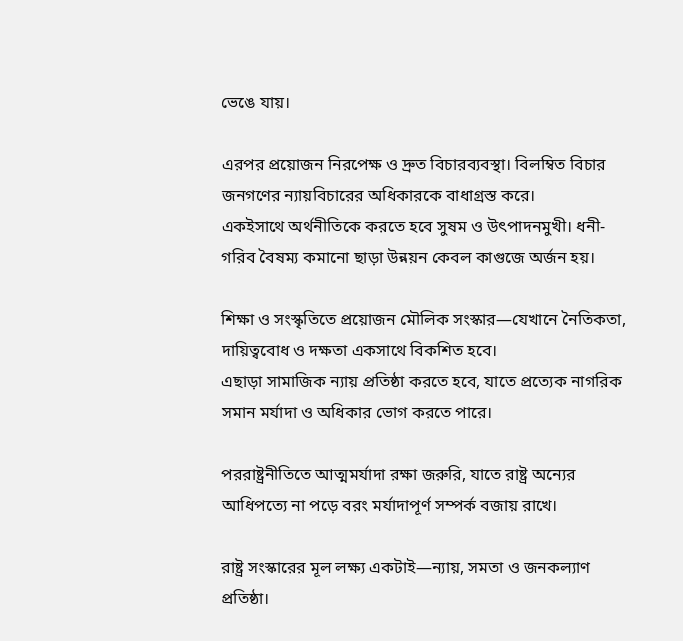ভেঙে যায়।

এরপর প্রয়োজন নিরপেক্ষ ও দ্রুত বিচারব্যবস্থা। বিলম্বিত বিচার জনগণের ন্যায়বিচারের অধিকারকে বাধাগ্রস্ত করে।
একইসাথে অর্থনীতিকে করতে হবে সুষম ও উৎপাদনমুখী। ধনী-গরিব বৈষম্য কমানো ছাড়া উন্নয়ন কেবল কাগুজে অর্জন হয়।

শিক্ষা ও সংস্কৃতিতে প্রয়োজন মৌলিক সংস্কার—যেখানে নৈতিকতা, দায়িত্ববোধ ও দক্ষতা একসাথে বিকশিত হবে।
এছাড়া সামাজিক ন্যায় প্রতিষ্ঠা করতে হবে, যাতে প্রত্যেক নাগরিক সমান মর্যাদা ও অধিকার ভোগ করতে পারে।

পররাষ্ট্রনীতিতে আত্মমর্যাদা রক্ষা জরুরি, যাতে রাষ্ট্র অন্যের আধিপত্যে না পড়ে বরং মর্যাদাপূর্ণ সম্পর্ক বজায় রাখে।

রাষ্ট্র সংস্কারের মূল লক্ষ্য একটাই—ন্যায়, সমতা ও জনকল্যাণ প্রতিষ্ঠা।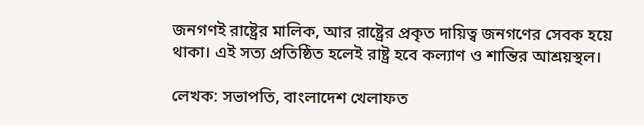জনগণই রাষ্ট্রের মালিক, আর রাষ্ট্রের প্রকৃত দায়িত্ব জনগণের সেবক হয়ে থাকা। এই সত্য প্রতিষ্ঠিত হলেই রাষ্ট্র হবে কল্যাণ ও শান্তির আশ্রয়স্থল।

লেখক: সভাপতি, বাংলাদেশ খেলাফত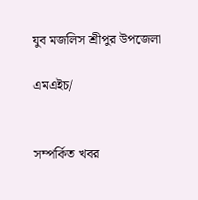যুব মজলিস শ্রীপুর উপজেলা

এমএইচ/


সম্পর্কিত খবর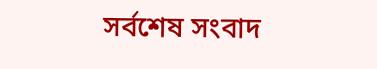সর্বশেষ সংবাদ